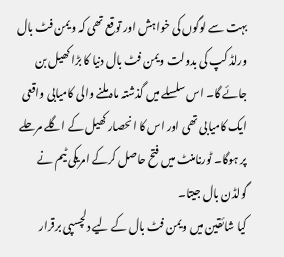بہت سے لوگوں کی خواہش اور توقع تھی کہ ویمن فٹ بال ورلڈ کپ کی بدولت ویمن فٹ بال دنیا کا بڑا کھیل بن جائے گا۔ اس سلسلے میں گذشتہ ماہ ملنے والی کامیابی واقعی ایک کامیابی تھی اور اس کا انحصار کھیل کے اگلے مرحلے پر ہوگا۔ ٹورنامنٹ میں فتح حاصل کرکے امریکی ٹیم نے گولڈن بال جیتا۔
کیا شائقین میں ویمن فٹ بال کے لیے دلچسپی برقرار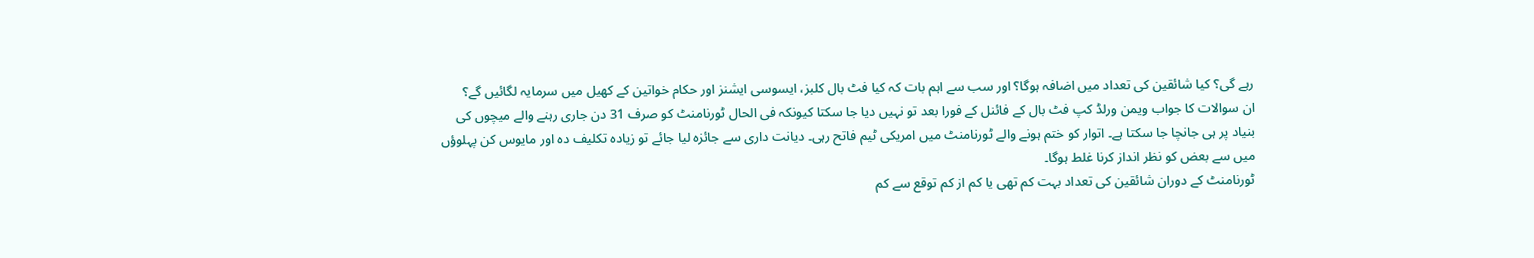رہے گی؟ کیا شائقین کی تعداد میں اضافہ ہوگا؟ اور سب سے اہم بات کہ کیا فٹ بال کلبز، ایسوسی ایشنز اور حکام خواتین کے کھیل میں سرمایہ لگائیں گے؟
ان سوالات کا جواب ویمن ورلڈ کپ فٹ بال کے فائنل کے فورا بعد تو نہیں دیا جا سکتا کیونکہ فی الحال ٹورنامنٹ کو صرف 31 دن جاری رہنے والے میچوں کی بنیاد پر ہی جانچا جا سکتا ہے۔ اتوار کو ختم ہونے والے ٹورنامنٹ میں امریکی ٹیم فاتح رہی۔ دیانت داری سے جائزہ لیا جائے تو زیادہ تکلیف دہ اور مایوس کن پہلوؤں میں سے بعض کو نظر انداز کرنا غلط ہوگا۔
ٹورنامنٹ کے دوران شائقین کی تعداد بہت کم تھی یا کم از کم توقع سے کم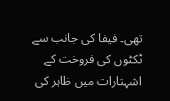تھی۔ فیفا کی جانب سے ٹکٹوں کی فروخت کے اشہتارات میں ظاہر کی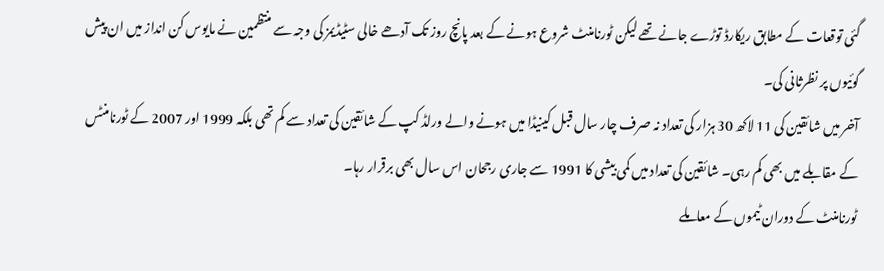گئی توقعات کے مطابق ریکارڈ توڑے جانے تھے لیکن ٹورنامنٹ شروع ہونے کے بعد پانچ روز تک آدھے خالی سٹیڈیمز کی وجہ سے منتظمین نے مایوس کن انداز میں ان پیش گوئیوں پر نظرثانی کی۔
آخر میں شائقین کی 11 لاکھ 30 ہزار کی تعداد نہ صرف چار سال قبل کینیڈا میں ہونے والے ورلڈ کپ کے شائقین کی تعداد سے کم تھی بلکہ 1999 اور 2007 کے ٹورنامنٹس کے مقابلے میں بھی کم رہی۔ شائقین کی تعداد میں کمی بیشی کا 1991 سے جاری رجحان اس سال بھی برقرار رہا۔
ٹورنامنٹ کے دوران ٹیموں کے معاملے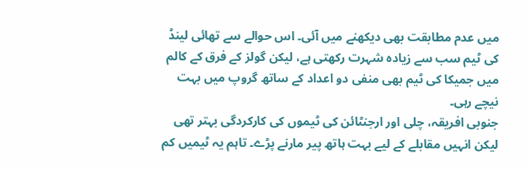میں عدم مطابقت بھی دیکھنے میں آئی۔ اس حوالے سے تھائی لینڈ کی ٹیم سب سے زیادہ شہرت رکھتی ہے، لیکن گولز کے فرق کے کالم میں جمیکا کی ٹیم بھی منفی دو اعداد کے ساتھ گروپ میں بہت نیچے رہی۔
جنوبی افریقہ، چلی اور ارجنٹائن کی ٹیموں کی کارکردگی بہتر تھی لیکن انہیں مقابلے کے لیے بہت ہاتھ پیر مارنے پڑے۔ تاہم یہ ٹیمیں کم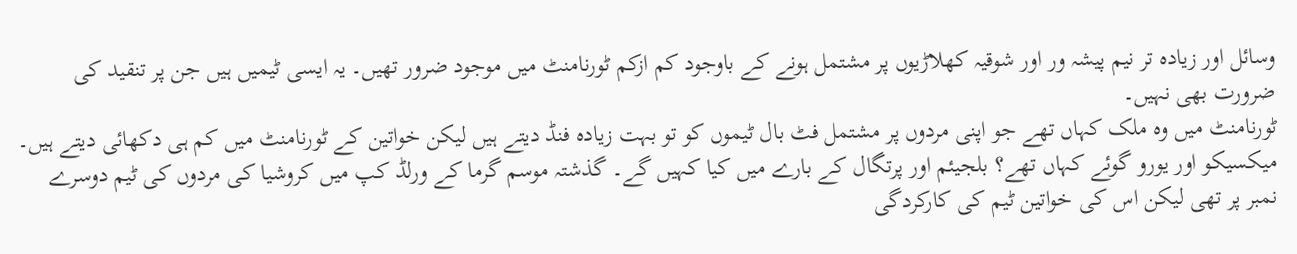وسائل اور زیادہ تر نیم پیشہ ور اور شوقیہ کھلاڑیوں پر مشتمل ہونے کے باوجود کم ازکم ٹورنامنٹ میں موجود ضرور تھیں۔ یہ ایسی ٹیمیں ہیں جن پر تنقید کی ضرورت بھی نہیں۔
ٹورنامنٹ میں وہ ملک کہاں تھے جو اپنی مردوں پر مشتمل فٹ بال ٹیموں کو تو بہت زیادہ فنڈ دیتے ہیں لیکن خواتین کے ٹورنامنٹ میں کم ہی دکھائی دیتے ہیں۔
میکسیکو اور یورو گوئے کہاں تھے؟ بلجیئم اور پرتگال کے بارے میں کیا کہیں گے۔ گذشتہ موسم گرما کے ورلڈ کپ میں کروشیا کی مردوں کی ٹیم دوسرے نمبر پر تھی لیکن اس کی خواتین ٹیم کی کارکردگی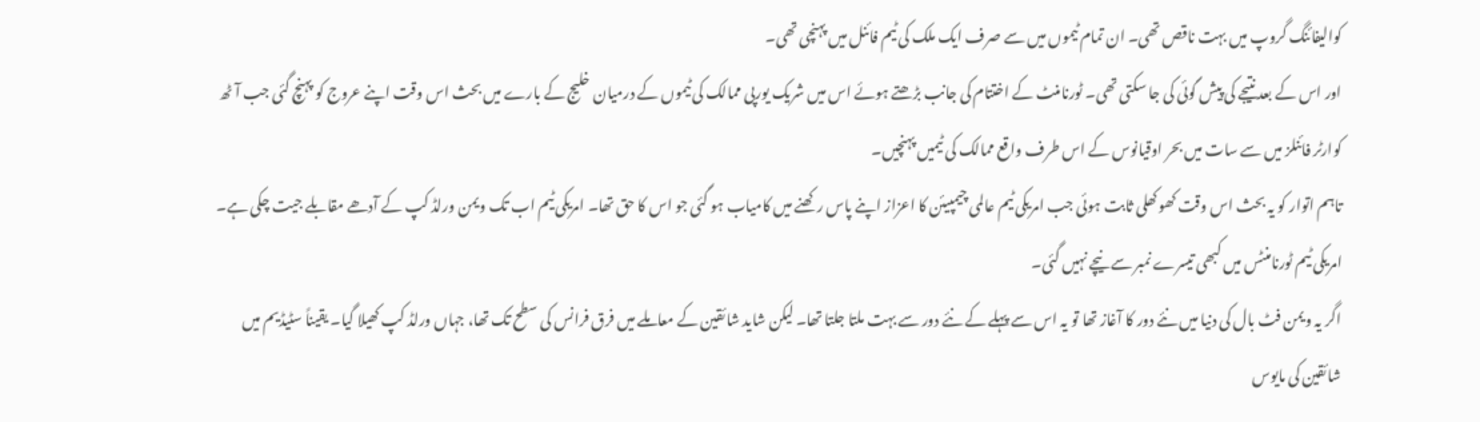کوالیفائنگ گروپ میں بہت ناقص تھی۔ ان تمام ٹیموں میں سے صرف ایک ملک کی ٹیم فائنل میں پہنچی تھی۔
اور اس کے بعد نتیجے کی پیش گوئی کی جا سکتی تھی۔ ٹورنامنٹ کے اختتام کی جانب بڑھتے ہوئے اس میں شریک یورپی ممالک کی ٹیموں کے درمیان خلیج کے بارے میں بحث اس وقت اپنے عروج کو پہنچ گئی جب آٹھ کوارٹر فائنلز میں سے سات میں بحر اوقیانوس کے اس طرف واقع ممالک کی ٹیمیں پہنچیں۔
تاہم اتوار کو یہ بحث اس وقت کھوکھلی ثابت ہوئی جب امریکی ٹیم عالمی چیمپیئن کا اعزاز اپنے پاس رکھنے میں کامیاب ہو گئی جو اس کا حق تھا۔ امریکی ٹیم اب تک ویمن ورلڈ کپ کے آدھے مقابلے جیت چکی ہے۔ امریکی ٹیم ٹورنامنٹس میں کبھی تیسرے نمبر سے نیچے نہیں گئی۔
اگر یہ ویمن فٹ بال کی دنیا میں نئے دور کا آغاز تھا تو یہ اس سے پہلے کے نئے دور سے بہت ملتا جلتا تھا۔ لیکن شاید شائقین کے معاملے میں فرق فرانس کی سطح تک تھا، جہاں ورلڈ کپ کھیلا گیا۔ یقیناً سٹیڈیم میں شائقین کی مایوس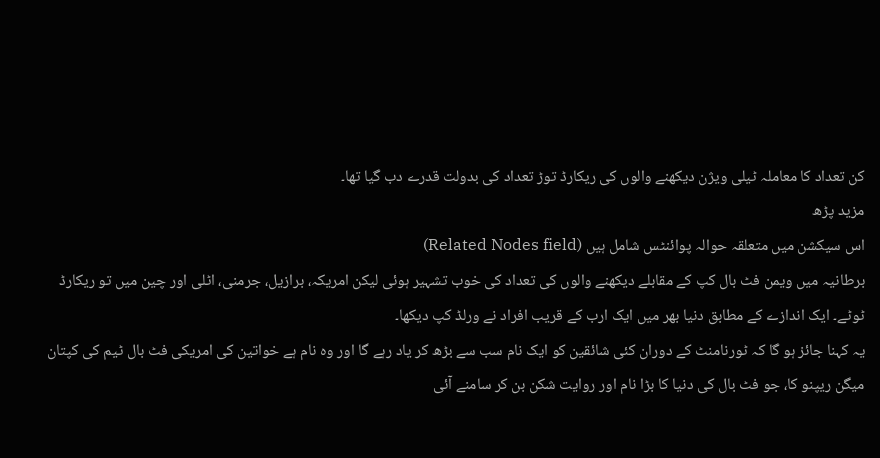کن تعداد کا معاملہ ٹیلی ویژن دیکھنے والوں کی ریکارڈ توڑ تعداد کی بدولت قدرے دب گیا تھا۔
مزید پڑھ
اس سیکشن میں متعلقہ حوالہ پوائنٹس شامل ہیں (Related Nodes field)
برطانیہ میں ویمن فٹ بال کپ کے مقابلے دیکھنے والوں کی تعداد کی خوب تشہیر ہوئی لیکن امریکہ، برازیل، جرمنی، اٹلی اور چین میں تو ریکارڈ ٹوٹے۔ ایک اندازے کے مطابق دنیا بھر میں ایک ارب کے قریب افراد نے ورلڈ کپ دیکھا۔
یہ کہنا جائز ہو گا کہ ٹورنامنٹ کے دوران کئی شائقین کو ایک نام سب سے بڑھ کر یاد رہے گا اور وہ نام ہے خواتین کی امریکی فٹ بال ٹیم کی کپتان میگن ریپنو کا، جو فٹ بال کی دنیا کا بڑا نام اور روایت شکن بن کر سامنے آئی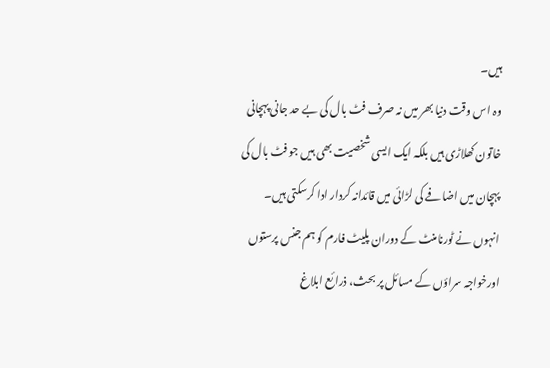ہیں۔
وہ اس وقت دنیا بھر میں نہ صرف فٹ بال کی بے حد جانی پہچانی خاتون کھلاڑی ہیں بلکہ ایک ایسی شخصیت بھی ہیں جو فٹ بال کی پہچان میں اضافے کی لڑائی میں قائدانہ کردار ادا کرسکتی ہیں۔
انہوں نے ٹورنامنٹ کے دوران پلیٹ فارم کو ہم جنس پرستوں اورخواجہ سراؤں کے مسائل پر بحث، ذرائع ابلاغ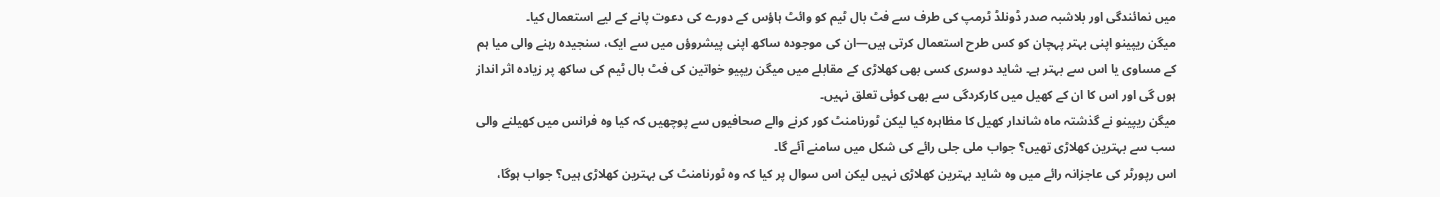میں نمائندگی اور بلاشبہ صدر ڈونلڈ ٹرمپ کی طرف سے فٹ بال ٹیم کو وائٹ ہاؤس کے دورے کی دعوت پانے کے لیے استعمال کیا۔
میگن ریپینو اپنی بہتر پہچان کو کس طرح استعمال کرتی ہیں—ان کی موجودہ ساکھ اپنی پیشروؤں میں سے ایک، سنجیدہ رہنے والی میا ہم کے مساوی یا اس سے بہتر ہے۔ شاید دوسری کسی بھی کھلاڑی کے مقابلے میں میگن ریپیو خواتین کی فٹ بال ٹیم کی ساکھ پر زیادہ اثر انداز ہوں گی اور اس کا ان کے کھیل میں کارکردگی سے بھی کوئی تعلق نہیں۔
میگن ریپینو نے گذشتہ ماہ شاندار کھیل کا مظاہرہ کیا لیکن ٹورنامنٹ کور کرنے والے صحافیوں سے پوچھیں کہ کیا وہ فرانس میں کھیلنے والی سب سے بہترین کھلاڑی تھیں؟ جواب ملی جلی رائے کی شکل میں سامنے آئے گا۔
اس رپورٹر کی عاجزانہ رائے میں وہ شاید بہترین کھلاڑی نہیں لیکن اس سوال پر کیا کہ وہ ٹورنامنٹ کی بہترین کھلاڑی ہیں؟ جواب ہوگا،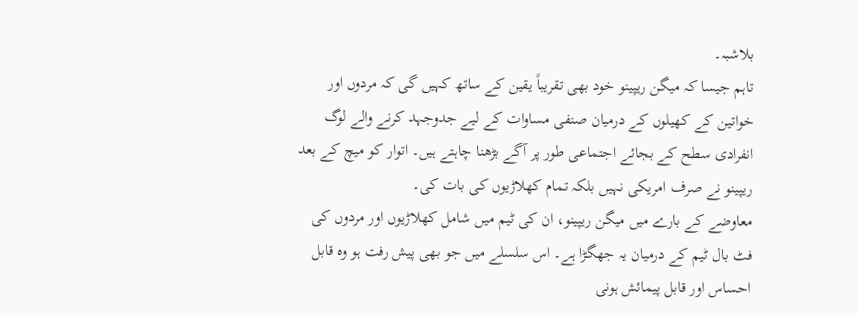بلاشبہ۔
تاہم جیسا کہ میگن ریپینو خود بھی تقریباً یقین کے ساتھ کہیں گی کہ مردوں اور خواتین کے کھیلوں کے درمیان صنفی مساوات کے لیے جدوجہد کرنے والے لوگ انفرادی سطح کے بجائے اجتماعی طور پر آگے بڑھنا چاہتے ہیں۔ اتوار کو میچ کے بعد ریپینو نے صرف امریکی نہیں بلکہ تمام کھلاڑیوں کی بات کی۔
معاوضے کے بارے میں میگن ریپینو، ان کی ٹیم میں شامل کھلاڑیوں اور مردوں کی فٹ بال ٹیم کے درمیان یہ جھگڑا ہے۔ اس سلسلے میں جو بھی پیش رفت ہو وہ قابل احساس اور قابل پیمائش ہونی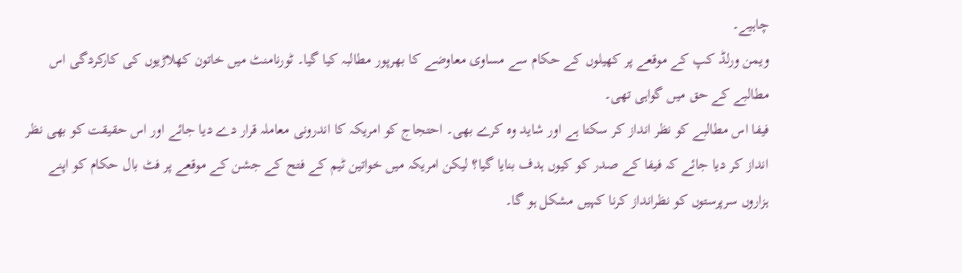چاہیے۔
ویمن ورلڈ کپ کے موقعے پر کھیلوں کے حکام سے مساوی معاوضے کا بھرپور مطالبہ کیا گیا۔ ٹورنامنٹ میں خاتون کھلاڑیوں کی کارکردگی اس مطالبے کے حق میں گواہی تھی۔
فیفا اس مطالبے کو نظر انداز کر سکتا ہے اور شاید وہ کرے بھی۔ احتجاج کو امریکہ کا اندرونی معاملہ قرار دے دیا جائے اور اس حقیقت کو بھی نظر انداز کر دیا جائے کہ فیفا کے صدر کو کیوں ہدف بنایا گیا؟ لیکن امریکہ میں خواتین ٹیم کے فتح کے جشن کے موقعے پر فٹ بال حکام کو اپنے ہزاروں سرپرستوں کو نظرانداز کرنا کہیں مشکل ہو گا۔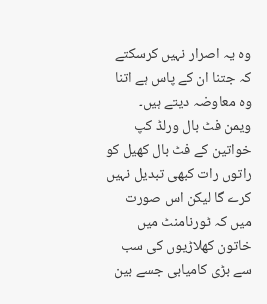وہ یہ اصرار نہیں کرسکتے کہ جتنا ان کے پاس ہے اتنا وہ معاوضہ دیتے ہیں۔
ویمن فٹ بال ورلڈ کپ خواتین کے فٹ بال کھیل کو راتوں رات کبھی تبدیل نہیں کرے گا لیکن اس صورت میں کہ ٹورنامنٹ میں خاتون کھلاڑیوں کی سب سے بڑی کامیابی جسے بین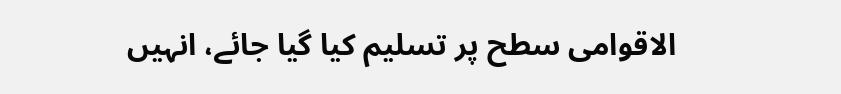الاقوامی سطح پر تسلیم کیا گیا جائے، انہیں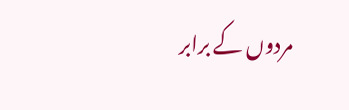مردوں کے برابر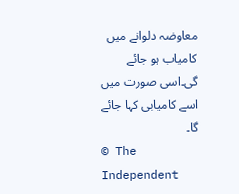معاوضہ دلوانے میں کامیاب ہو جائے گی۔اسی صورت میں اسے کامیابی کہا جائے گا۔
© The Independent